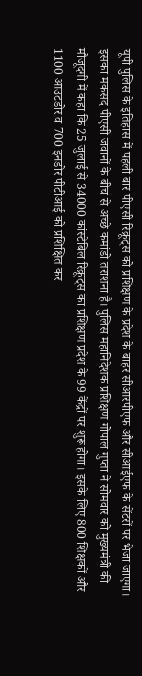यूपी पुलिस के इतिहास में पहली बार पीएसी रिक्रूट्स को प्रशिक्षण के प्रदेश के बाहर सीआरपीएफ और सीआईएफ के सेंटरों पर भेजा जाएगा। इसका मकसद पीएसी जवानों के बीच से अच्छे कमांडो तराशना है। पुलिस महानिदेशक प्रशिक्षण गोपाल गुप्ता ने सोमवार को मुख्यमंत्री की मौजूदगी में कहा कि 25 जुलाई से 34000 कांस्टेबिल रिक्रूट्स का प्रशिक्षण प्रदेश के 99 केंद्रों पर शुरू होगा। इसके लिए 800 शिक्षकों और 1100 आउटडोर व 700 इनडोर पीटीआई को प्रशिक्षित कर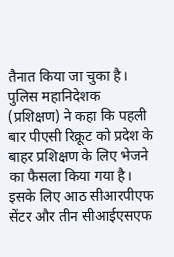तैनात किया जा चुका है।
पुलिस महानिदेशक (प्रशिक्षण) ने कहा कि पहली बार पीएसी रिक्रूट को प्रदेश के बाहर प्रशिक्षण के लिए भेजने का फैसला किया गया है। इसके लिए आठ सीआरपीएफ सेंटर और तीन सीआईएसएफ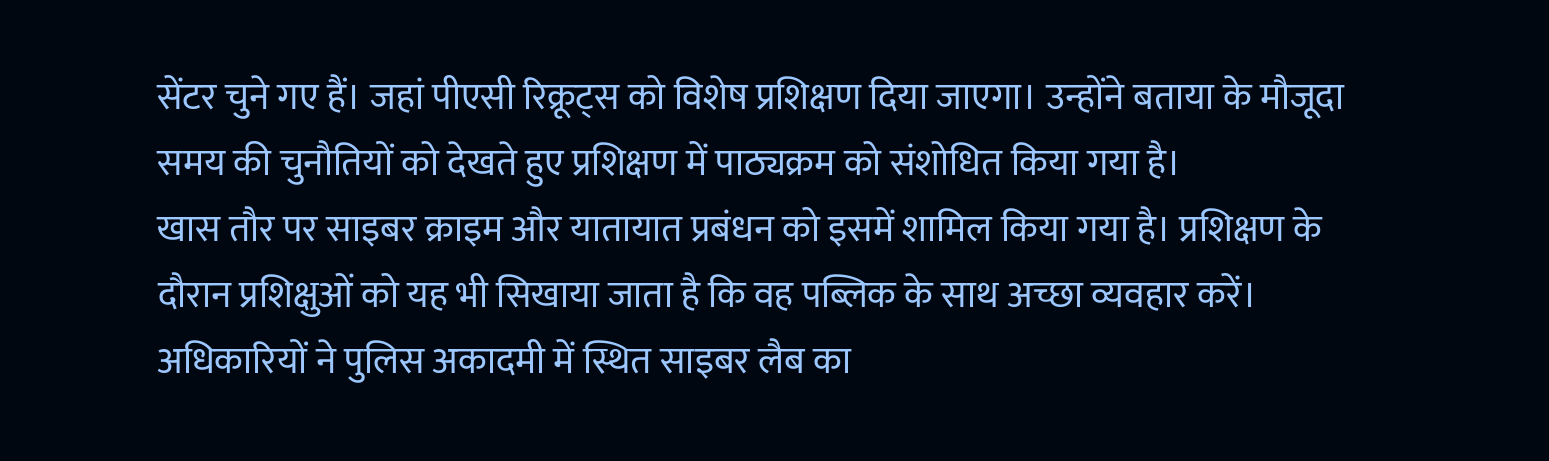सेंटर चुने गए हैं। जहां पीएसी रिक्रूट्स को विशेष प्रशिक्षण दिया जाएगा। उन्होंने बताया के मौजूदा समय की चुनौतियों को देखते हुए प्रशिक्षण में पाठ्यक्रम को संशोधित किया गया है।
खास तौर पर साइबर क्राइम और यातायात प्रबंधन को इसमें शामिल किया गया है। प्रशिक्षण के दौरान प्रशिक्षुओं को यह भी सिखाया जाता है कि वह पब्लिक के साथ अच्छा व्यवहार करें। अधिकारियों ने पुलिस अकादमी में स्थित साइबर लैब का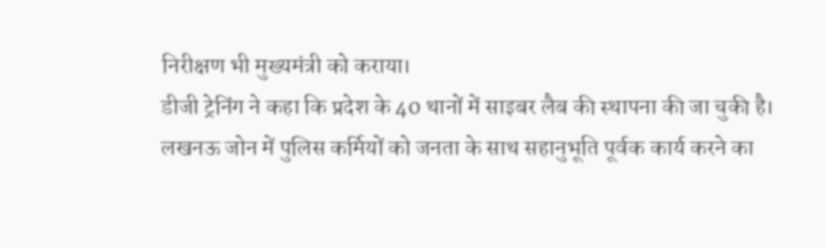निरीक्षण भी मुख्यमंत्री को कराया।
डीजी ट्रेनिंग ने कहा कि प्रदेश के 40 थानों में साइबर लैब की स्थापना की जा चुकी है। लखनऊ जोन में पुलिस कर्मियों को जनता के साथ सहानुभूति पूर्वक कार्य करने का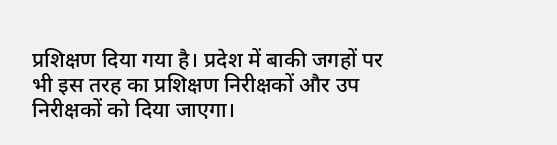प्रशिक्षण दिया गया है। प्रदेश में बाकी जगहों पर भी इस तरह का प्रशिक्षण निरीक्षकों और उप निरीक्षकों को दिया जाएगा।